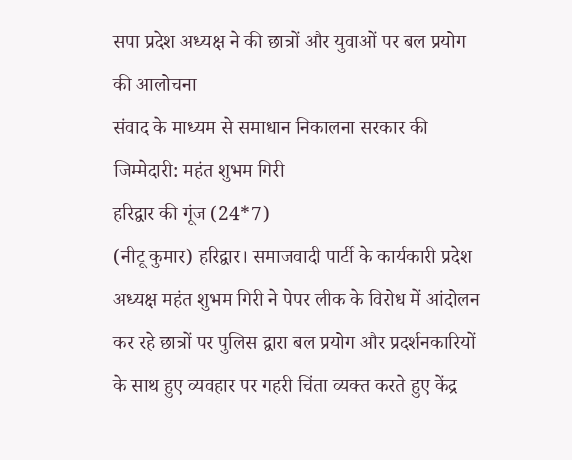सपा प्रदेश अध्यक्ष ने की छात्रों और युवाओं पर बल प्रयोग की आलोचना
संवाद के माध्यम से समाधान निकालना सरकार की जिम्मेदारी: महंत शुभम गिरी
हरिद्वार की गूंज (24*7)
(नीटू कुमार) हरिद्वार। समाजवादी पार्टी के कार्यकारी प्रदेश अध्यक्ष महंत शुभम गिरी ने पेपर लीक के विरोध में आंदोलन कर रहे छात्रों पर पुलिस द्वारा बल प्रयोग और प्रदर्शनकारियों के साथ हुए व्यवहार पर गहरी चिंता व्यक्त करते हुए केंद्र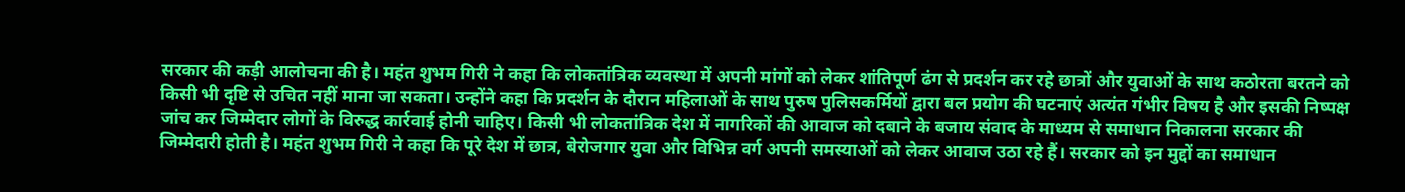सरकार की कड़ी आलोचना की है। महंत शुभम गिरी ने कहा कि लोकतांत्रिक व्यवस्था में अपनी मांगों को लेकर शांतिपूर्ण ढंग से प्रदर्शन कर रहे छात्रों और युवाओं के साथ कठोरता बरतने को किसी भी दृष्टि से उचित नहीं माना जा सकता। उन्होंने कहा कि प्रदर्शन के दौरान महिलाओं के साथ पुरुष पुलिसकर्मियों द्वारा बल प्रयोग की घटनाएं अत्यंत गंभीर विषय है और इसकी निष्पक्ष जांच कर जिम्मेदार लोगों के विरुद्ध कार्रवाई होनी चाहिए। किसी भी लोकतांत्रिक देश में नागरिकों की आवाज को दबाने के बजाय संवाद के माध्यम से समाधान निकालना सरकार की जिम्मेदारी होती है। महंत शुभम गिरी ने कहा कि पूरे देश में छात्र, बेरोजगार युवा और विभिन्न वर्ग अपनी समस्याओं को लेकर आवाज उठा रहे हैं। सरकार को इन मुद्दों का समाधान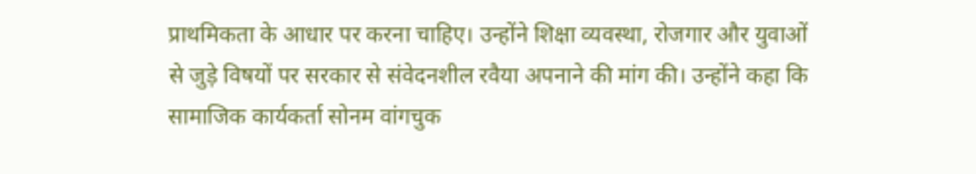प्राथमिकता के आधार पर करना चाहिए। उन्होंने शिक्षा व्यवस्था, रोजगार और युवाओं से जुड़े विषयों पर सरकार से संवेदनशील रवैया अपनाने की मांग की। उन्होंने कहा कि सामाजिक कार्यकर्ता सोनम वांगचुक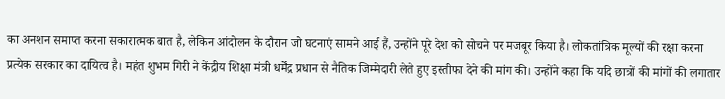का अनशन समाप्त करना सकारात्मक बात है, लेकिन आंदोलन के दौरान जो घटनाएं सामने आई हैं, उन्होंने पूरे देश को सोचने पर मजबूर किया है। लोकतांत्रिक मूल्यों की रक्षा करना प्रत्येक सरकार का दायित्व है। महंत शुभम गिरी ने केंद्रीय शिक्षा मंत्री धर्मेंद्र प्रधान से नैतिक जिम्मेदारी लेते हुए इस्तीफा देने की मांग की। उन्होंने कहा कि यदि छात्रों की मांगों की लगातार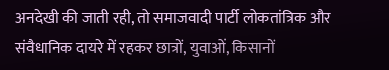अनदेखी की जाती रही, तो समाजवादी पार्टी लोकतांत्रिक और संवैधानिक दायरे में रहकर छात्रों, युवाओं, किसानों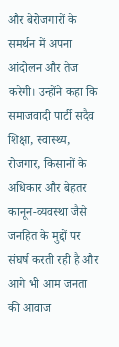और बेरोजगारों के समर्थन में अपना आंदोलन और तेज करेगी। उन्होंने कहा कि समाजवादी पार्टी सदैव शिक्षा, स्वास्थ्य, रोजगार, किसानों के अधिकार और बेहतर कानून-व्यवस्था जैसे जनहित के मुद्दों पर संघर्ष करती रही है और आगे भी आम जनता की आवाज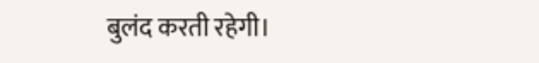बुलंद करती रहेगी।